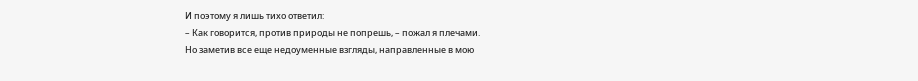И поэтому я лишь тихо ответил:
– Как говорится, против природы не попрешь, – пожал я плечами.
Но заметив все еще недоуменные взгляды, направленные в мою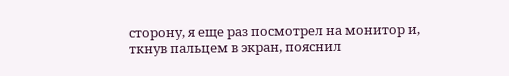сторону, я еще раз посмотрел на монитор и, ткнув пальцем в экран, пояснил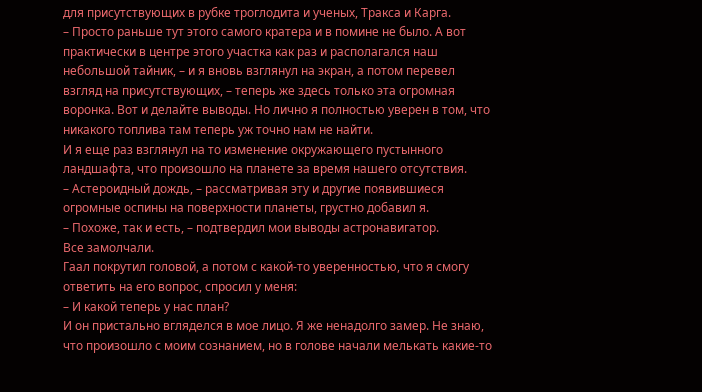для присутствующих в рубке троглодита и ученых, Тракса и Карга.
– Просто раньше тут этого самого кратера и в помине не было. А вот практически в центре этого участка как раз и располагался наш небольшой тайник, – и я вновь взглянул на экран, а потом перевел взгляд на присутствующих, – теперь же здесь только эта огромная воронка. Вот и делайте выводы. Но лично я полностью уверен в том, что никакого топлива там теперь уж точно нам не найти.
И я еще раз взглянул на то изменение окружающего пустынного ландшафта, что произошло на планете за время нашего отсутствия.
– Астероидный дождь, – рассматривая эту и другие появившиеся огромные оспины на поверхности планеты, грустно добавил я.
– Похоже, так и есть, – подтвердил мои выводы астронавигатор.
Все замолчали.
Гаал покрутил головой, а потом с какой-то уверенностью, что я смогу ответить на его вопрос, спросил у меня:
– И какой теперь у нас план?
И он пристально вгляделся в мое лицо. Я же ненадолго замер. Не знаю, что произошло с моим сознанием, но в голове начали мелькать какие-то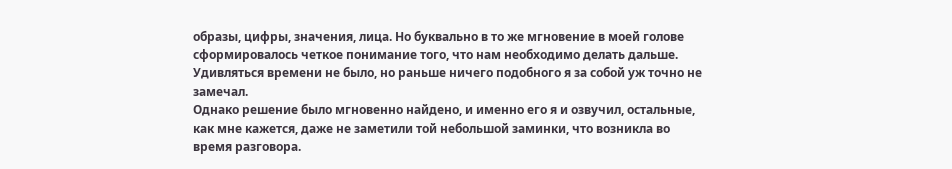образы, цифры, значения, лица. Но буквально в то же мгновение в моей голове сформировалось четкое понимание того, что нам необходимо делать дальше.
Удивляться времени не было, но раньше ничего подобного я за собой уж точно не замечал.
Однако решение было мгновенно найдено, и именно его я и озвучил, остальные, как мне кажется, даже не заметили той небольшой заминки, что возникла во время разговора.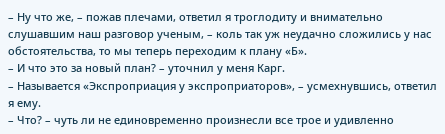– Ну что же, – пожав плечами, ответил я троглодиту и внимательно слушавшим наш разговор ученым, – коль так уж неудачно сложились у нас обстоятельства, то мы теперь переходим к плану «Б».
– И что это за новый план? – уточнил у меня Карг.
– Называется «Экспроприация у экспроприаторов», – усмехнувшись, ответил я ему.
– Что? – чуть ли не единовременно произнесли все трое и удивленно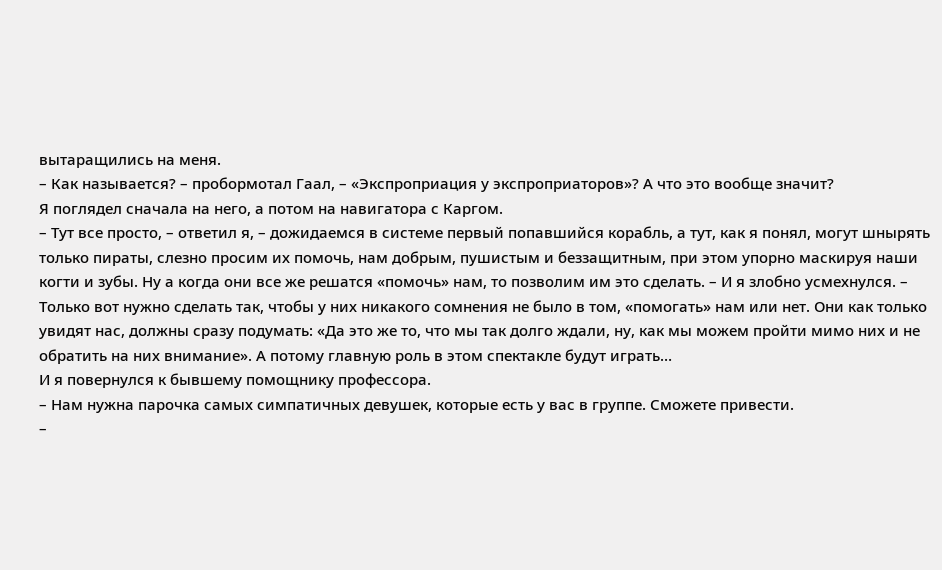вытаращились на меня.
– Как называется? – пробормотал Гаал, – «Экспроприация у экспроприаторов»? А что это вообще значит?
Я поглядел сначала на него, а потом на навигатора с Каргом.
– Тут все просто, – ответил я, – дожидаемся в системе первый попавшийся корабль, а тут, как я понял, могут шнырять только пираты, слезно просим их помочь, нам добрым, пушистым и беззащитным, при этом упорно маскируя наши когти и зубы. Ну а когда они все же решатся «помочь» нам, то позволим им это сделать. – И я злобно усмехнулся. – Только вот нужно сделать так, чтобы у них никакого сомнения не было в том, «помогать» нам или нет. Они как только увидят нас, должны сразу подумать: «Да это же то, что мы так долго ждали, ну, как мы можем пройти мимо них и не обратить на них внимание». А потому главную роль в этом спектакле будут играть…
И я повернулся к бывшему помощнику профессора.
– Нам нужна парочка самых симпатичных девушек, которые есть у вас в группе. Сможете привести.
–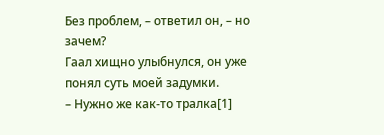Без проблем, – ответил он, – но зачем?
Гаал хищно улыбнулся, он уже понял суть моей задумки.
– Нужно же как-то тралка[1]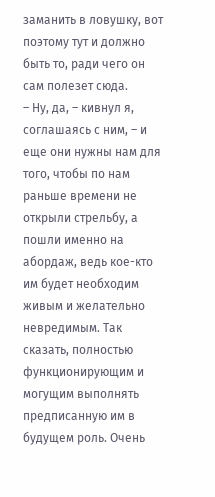заманить в ловушку, вот поэтому тут и должно быть то, ради чего он сам полезет сюда.
– Ну, да, – кивнул я, соглашаясь с ним, – и еще они нужны нам для того, чтобы по нам раньше времени не открыли стрельбу, а пошли именно на абордаж, ведь кое-кто им будет необходим живым и желательно невредимым. Так сказать, полностью функционирующим и могущим выполнять предписанную им в будущем роль. Очень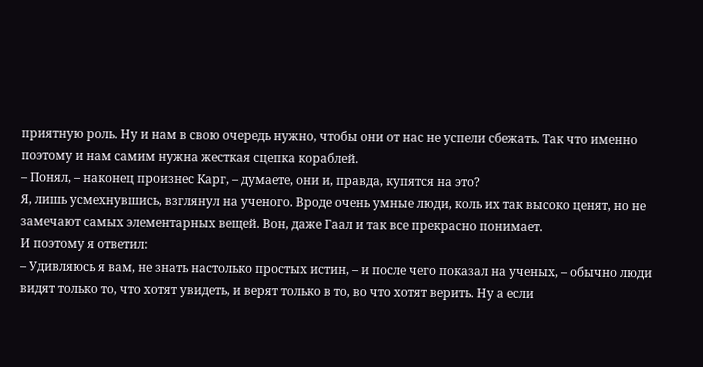приятную роль. Ну и нам в свою очередь нужно, чтобы они от нас не успели сбежать. Так что именно поэтому и нам самим нужна жесткая сцепка кораблей.
– Понял, – наконец произнес Карг, – думаете, они и, правда, купятся на это?
Я, лишь усмехнувшись, взглянул на ученого. Вроде очень умные люди, коль их так высоко ценят, но не замечают самых элементарных вещей. Вон, даже Гаал и так все прекрасно понимает.
И поэтому я ответил:
– Удивляюсь я вам, не знать настолько простых истин, – и после чего показал на ученых, – обычно люди видят только то, что хотят увидеть, и верят только в то, во что хотят верить. Ну а если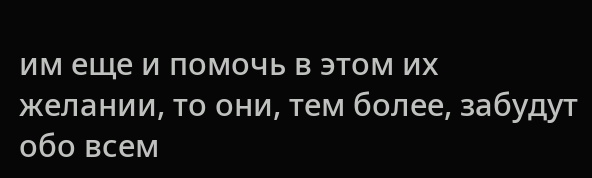им еще и помочь в этом их желании, то они, тем более, забудут обо всем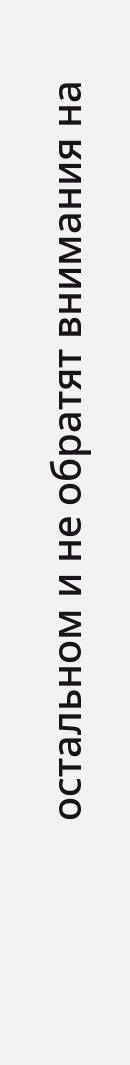остальном и не обратят внимания на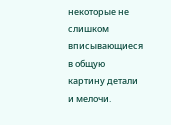некоторые не слишком вписывающиеся в общую картину детали и мелочи.